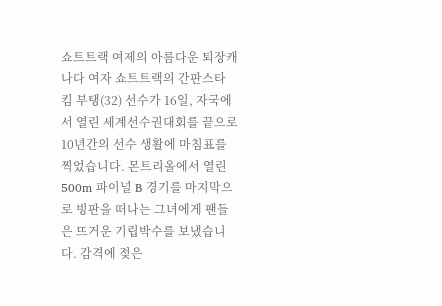쇼트트랙 여제의 아름다운 퇴장캐나다 여자 쇼트트랙의 간판스타 킴 부탱(32) 선수가 16일, 자국에서 열린 세계선수권대회를 끝으로 10년간의 선수 생활에 마침표를 찍었습니다. 몬트리올에서 열린 500m 파이널 B 경기를 마지막으로 빙판을 떠나는 그녀에게 팬들은 뜨거운 기립박수를 보냈습니다. 감격에 젖은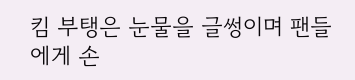킴 부탱은 눈물을 글썽이며 팬들에게 손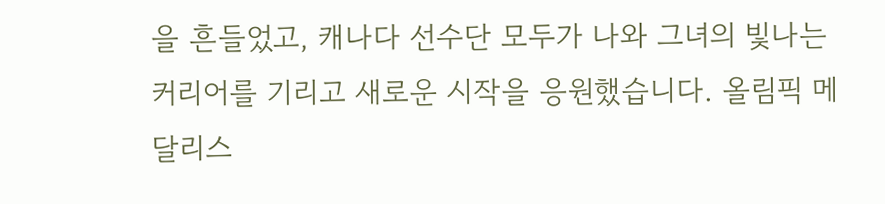을 흔들었고, 캐나다 선수단 모두가 나와 그녀의 빛나는 커리어를 기리고 새로운 시작을 응원했습니다. 올림픽 메달리스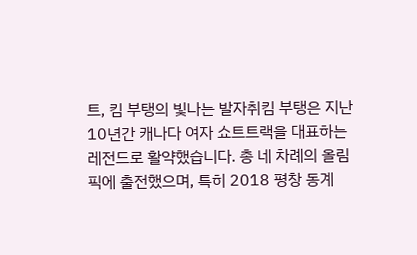트, 킴 부탱의 빛나는 발자취킴 부탱은 지난 10년간 캐나다 여자 쇼트트랙을 대표하는 레전드로 활약했습니다. 총 네 차례의 올림픽에 출전했으며, 특히 2018 평창 동계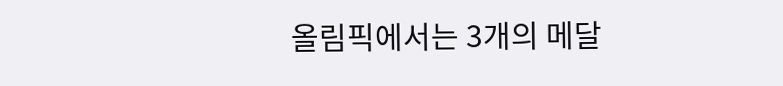올림픽에서는 3개의 메달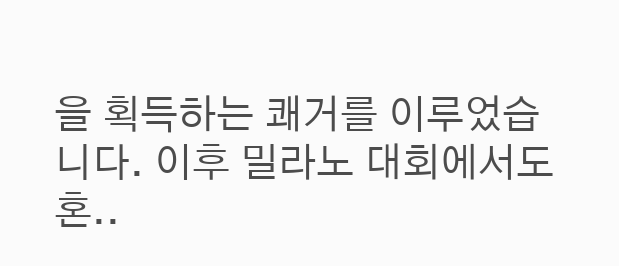을 획득하는 쾌거를 이루었습니다. 이후 밀라노 대회에서도 혼..